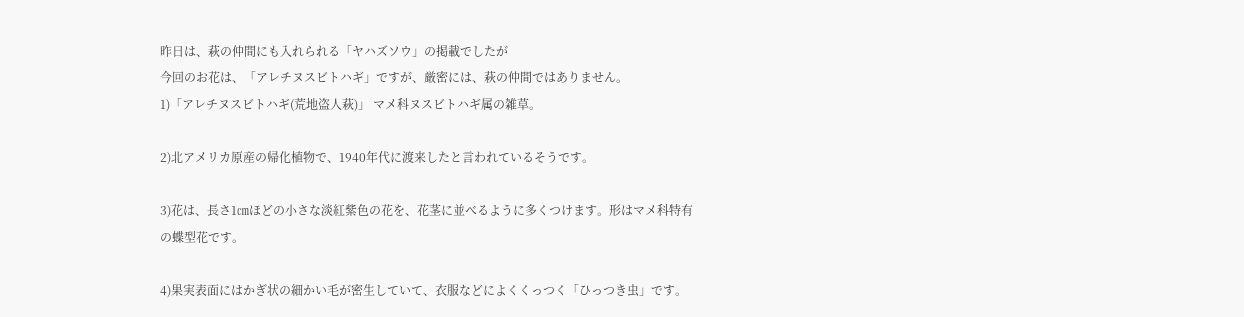昨日は、萩の仲間にも入れられる「ヤハズソウ」の掲載でしたが
今回のお花は、「アレチヌスビトハギ」ですが、厳密には、萩の仲間ではありません。
1)「アレチヌスビトハギ(荒地盗人萩)」 マメ科ヌスビトハギ属の雑草。

2)北アメリカ原産の帰化植物で、1940年代に渡来したと言われているそうです。

3)花は、長さ1㎝ほどの小さな淡紅紫色の花を、花茎に並べるように多くつけます。形はマメ科特有の蝶型花です。

4)果実表面にはかぎ状の細かい毛が密生していて、衣服などによくくっつく「ひっつき虫」です。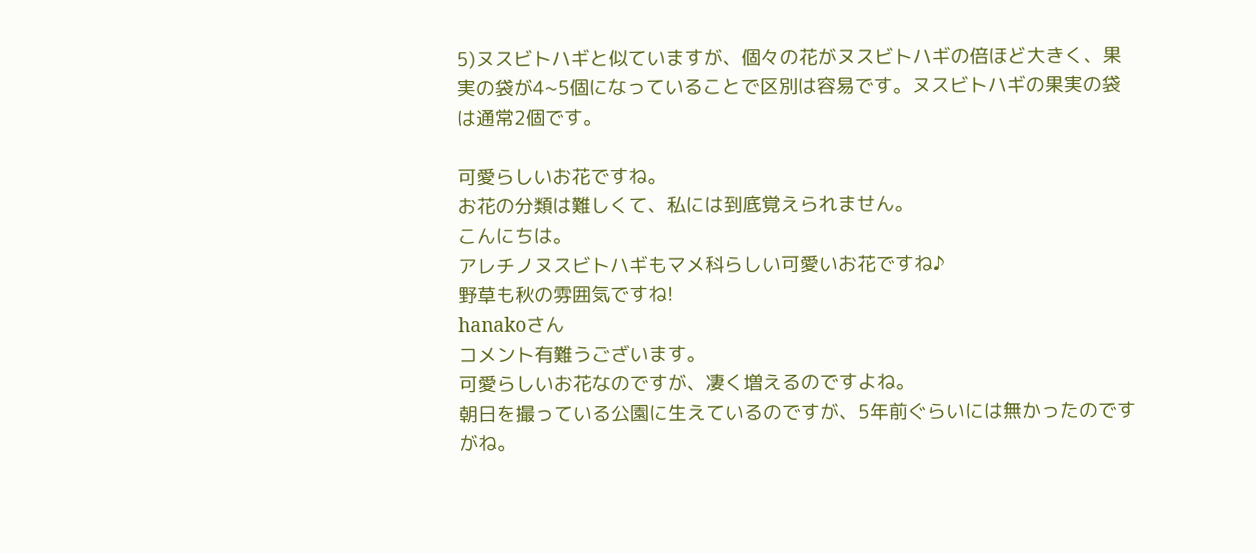5)ヌスビトハギと似ていますが、個々の花がヌスビトハギの倍ほど大きく、果実の袋が4~5個になっていることで区別は容易です。ヌスビトハギの果実の袋は通常2個です。

可愛らしいお花ですね。
お花の分類は難しくて、私には到底覚えられません。
こんにちは。
アレチノヌスビトハギもマメ科らしい可愛いお花ですね♪
野草も秋の雰囲気ですね!
hanakoさん
コメント有難うございます。
可愛らしいお花なのですが、凄く増えるのですよね。
朝日を撮っている公園に生えているのですが、5年前ぐらいには無かったのですがね。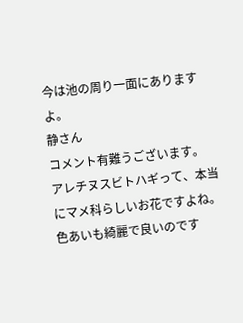今は池の周り一面にありますよ。
静さん
コメント有難うございます。
アレチヌスビトハギって、本当にマメ科らしいお花ですよね。
色あいも綺麗で良いのです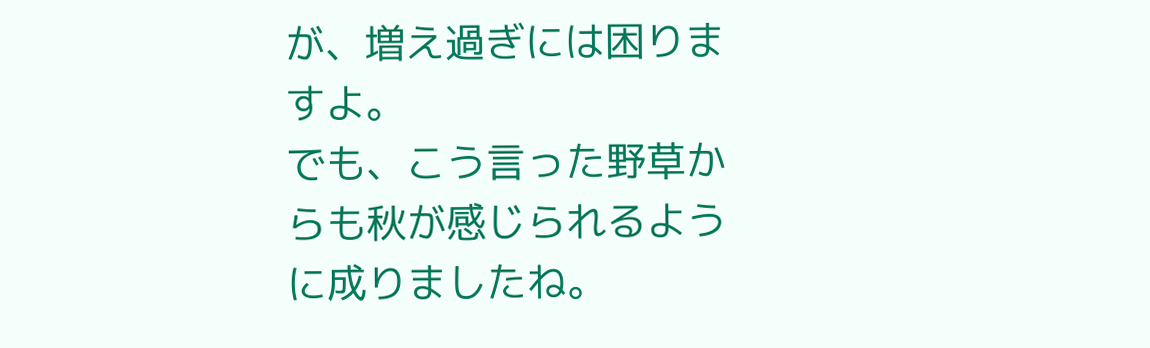が、増え過ぎには困りますよ。
でも、こう言った野草からも秋が感じられるように成りましたね。